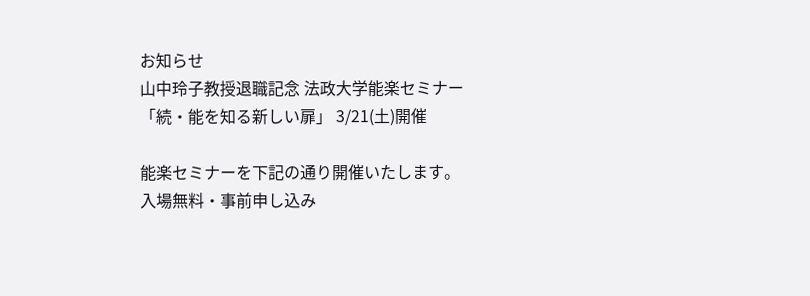お知らせ
山中玲子教授退職記念 法政大学能楽セミナー「続・能を知る新しい扉」 3/21(土)開催

能楽セミナーを下記の通り開催いたします。
入場無料・事前申し込み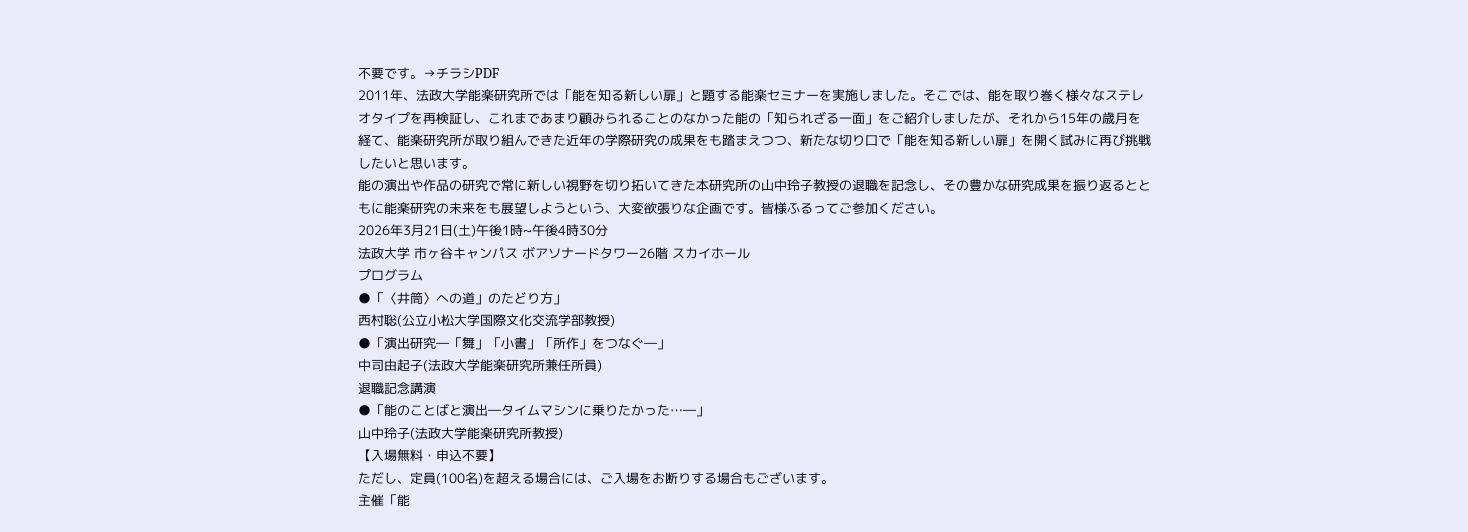不要です。→チラシPDF
2011年、法政大学能楽研究所では「能を知る新しい扉」と題する能楽セミナーを実施しました。そこでは、能を取り巻く様々なステレオタイプを再検証し、これまであまり顧みられることのなかった能の「知られざる一面」をご紹介しましたが、それから15年の歳月を経て、能楽研究所が取り組んできた近年の学際研究の成果をも踏まえつつ、新たな切り口で「能を知る新しい扉」を開く試みに再び挑戦したいと思います。
能の演出や作品の研究で常に新しい視野を切り拓いてきた本研究所の山中玲子教授の退職を記念し、その豊かな研究成果を振り返るとともに能楽研究の未来をも展望しようという、大変欲張りな企画です。皆様ふるってご参加ください。
2026年3月21日(土)午後1時~午後4時30分
法政大学 市ヶ谷キャンパス ボアソナードタワー26階 スカイホール
プログラム
●「〈井筒〉への道」のたどり方」
西村聡(公立小松大学国際文化交流学部教授)
●「演出研究―「舞」「小書」「所作」をつなぐ―」
中司由起子(法政大学能楽研究所兼任所員)
退職記念講演
●「能のことばと演出―タイムマシンに乗りたかった…―」
山中玲子(法政大学能楽研究所教授)
【入場無料・申込不要】
ただし、定員(100名)を超える場合には、ご入場をお断りする場合もございます。
主催「能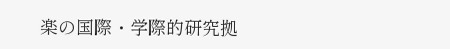楽の国際・学際的研究拠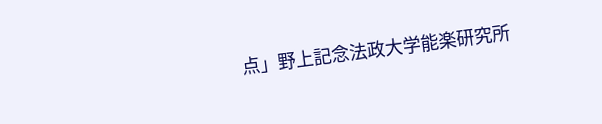点」野上記念法政大学能楽研究所